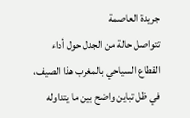جريدة العاصمة
تتواصل حالة من الجدل حول أداء القطاع السياحي بالمغرب هذا الصيف، في ظل تباين واضح بين ما يتداوله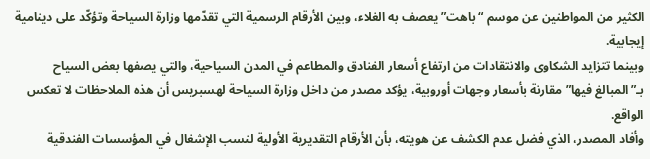الكثير من المواطنين عن موسم “باهت” يعصف به الغلاء، وبين الأرقام الرسمية التي تقدّمها وزارة السياحة وتؤكّد على دينامية إيجابية.
وبينما تتزايد الشكاوى والانتقادات من ارتفاع أسعار الفنادق والمطاعم في المدن السياحية، والتي يصفها بعض السياح بـ”المبالغ فيها” مقارنة بأسعار وجهات أوروبية، يؤكد مصدر من داخل وزارة السياحة لهسبريس أن هذه الملاحظات لا تعكس الواقع.
وأفاد المصدر، الذي فضل عدم الكشف عن هويته، بأن الأرقام التقديرية الأولية لنسب الإشغال في المؤسسات الفندقية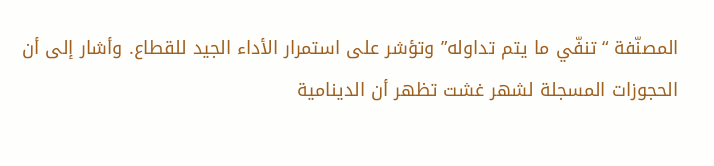المصنّفة “تنفّي ما يتم تداوله” وتؤشر على استمرار الأداء الجيد للقطاع. وأشار إلى أن الحجوزات المسجلة لشهر غشت تظهر أن الدينامية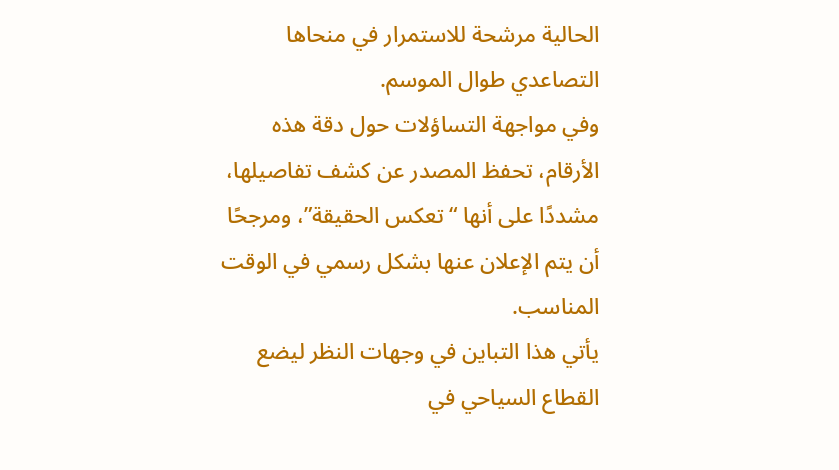الحالية مرشحة للاستمرار في منحاها التصاعدي طوال الموسم.
وفي مواجهة التساؤلات حول دقة هذه الأرقام، تحفظ المصدر عن كشف تفاصيلها، مشددًا على أنها “تعكس الحقيقة”، ومرجحًا أن يتم الإعلان عنها بشكل رسمي في الوقت المناسب.
يأتي هذا التباين في وجهات النظر ليضع القطاع السياحي في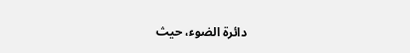دائرة الضوء، حيث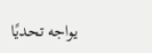يواجه تحديًا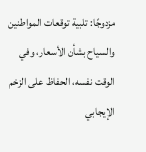مزدوجًا: تلبية توقعات المواطنين والسياح بشأن الأسعار، وفي الوقت نفسه، الحفاظ على الزخم الإيجابي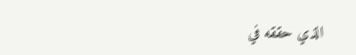الذي حققه في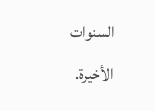السنوات الأخيرة.